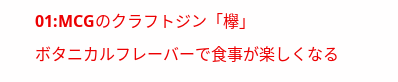01:MCGのクラフトジン「欅」
ボタニカルフレーバーで食事が楽しくなる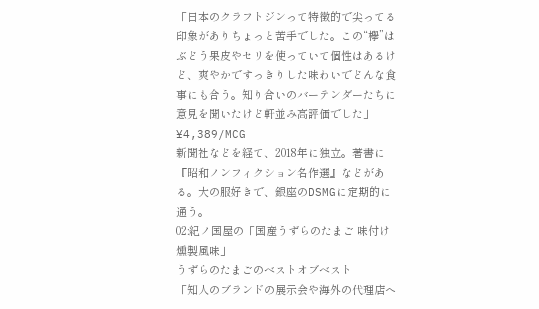「日本のクラフトジンって特徴的で尖ってる印象がありちょっと苦手でした。この“欅”はぶどう果皮やセリを使っていて個性はあるけど、爽やかですっきりした味わいでどんな食事にも合う。知り合いのバーテンダーたちに意見を聞いたけど軒並み高評価でした」¥4,389/MCG
新聞社などを経て、2018年に独立。著書に『昭和ノンフィクション名作選』などがある。大の服好きで、銀座のDSMGに定期的に通う。
02:紀ノ国屋の「国産うずらのたまご 味付け燻製風味」
うずらのたまごのベストオブベスト
「知人のブランドの展示会や海外の代理店へ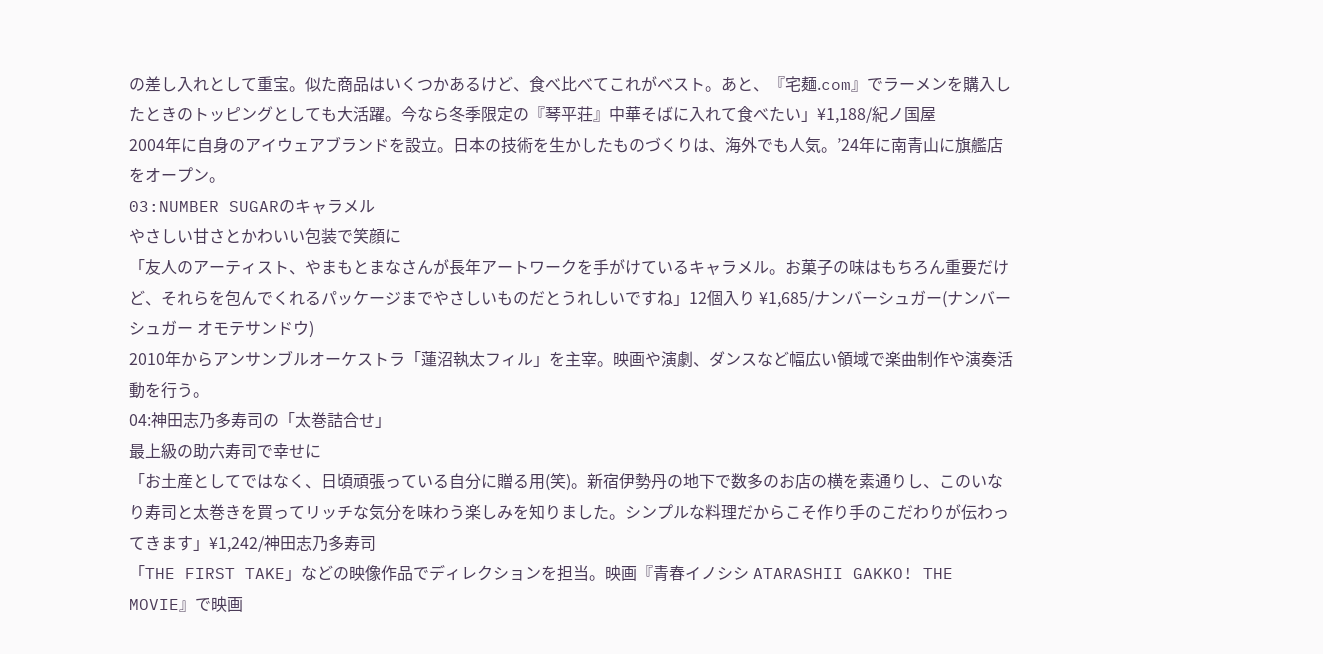の差し入れとして重宝。似た商品はいくつかあるけど、食べ比べてこれがベスト。あと、『宅麺.com』でラーメンを購入したときのトッピングとしても大活躍。今なら冬季限定の『琴平荘』中華そばに入れて食べたい」¥1,188/紀ノ国屋
2004年に自身のアイウェアブランドを設立。日本の技術を生かしたものづくりは、海外でも人気。’24年に南青山に旗艦店をオープン。
03:NUMBER SUGARのキャラメル
やさしい甘さとかわいい包装で笑顔に
「友人のアーティスト、やまもとまなさんが長年アートワークを手がけているキャラメル。お菓子の味はもちろん重要だけど、それらを包んでくれるパッケージまでやさしいものだとうれしいですね」12個入り ¥1,685/ナンバーシュガー(ナンバーシュガー オモテサンドウ)
2010年からアンサンブルオーケストラ「蓮沼執太フィル」を主宰。映画や演劇、ダンスなど幅広い領域で楽曲制作や演奏活動を行う。
04:神田志乃多寿司の「太巻詰合せ」
最上級の助六寿司で幸せに
「お土産としてではなく、日頃頑張っている自分に贈る用(笑)。新宿伊勢丹の地下で数多のお店の横を素通りし、このいなり寿司と太巻きを買ってリッチな気分を味わう楽しみを知りました。シンプルな料理だからこそ作り手のこだわりが伝わってきます」¥1,242/神田志乃多寿司
「THE FIRST TAKE」などの映像作品でディレクションを担当。映画『青春イノシシ ATARASHII GAKKO! THE MOVIE』で映画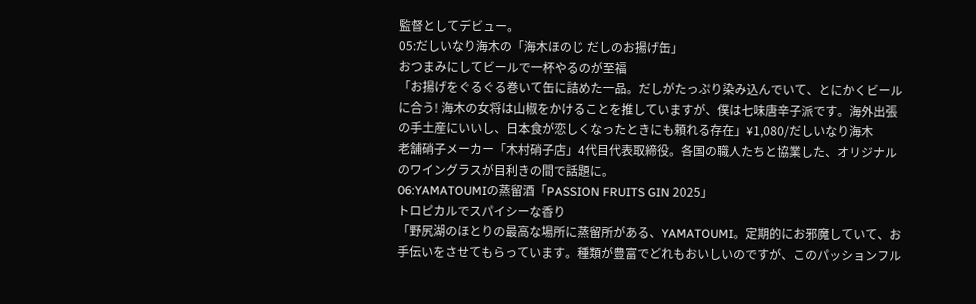監督としてデビュー。
05:だしいなり海木の「海木ほのじ だしのお揚げ缶」
おつまみにしてビールで一杯やるのが至福
「お揚げをぐるぐる巻いて缶に詰めた一品。だしがたっぷり染み込んでいて、とにかくビールに合う! 海木の女将は山椒をかけることを推していますが、僕は七味唐辛子派です。海外出張の手土産にいいし、日本食が恋しくなったときにも頼れる存在」¥1,080/だしいなり海木
老舗硝子メーカー「木村硝子店」4代目代表取締役。各国の職人たちと協業した、オリジナルのワイングラスが目利きの間で話題に。
06:YAMATOUMIの蒸留酒「PASSION FRUITS GIN 2025」
トロピカルでスパイシーな香り
「野尻湖のほとりの最高な場所に蒸留所がある、YAMATOUMI。定期的にお邪魔していて、お手伝いをさせてもらっています。種類が豊富でどれもおいしいのですが、このパッションフル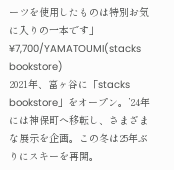ーツを使用したものは特別お気に入りの一本です」¥7,700/YAMATOUMI(stacks bookstore)
2021年、富ヶ谷に「stacks bookstore」をオープン。’24年には神保町へ移転し、さまざまな展示を企画。この冬は25年ぶりにスキーを再開。